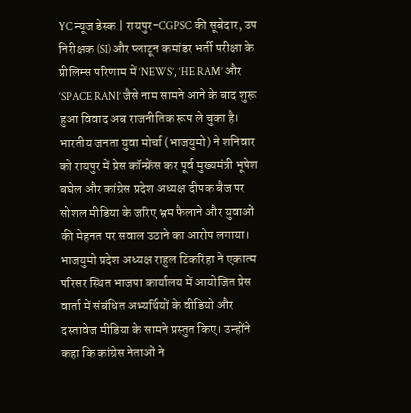YC न्यूज डेस्क | रायपुर-CGPSC की सूबेदार, उप निरीक्षक (SI) और प्लाटून कमांडर भर्ती परीक्षा के प्रीलिम्स परिणाम में ‘NEWS’, ‘HE RAM’ और ‘SPACE RANI’ जैसे नाम सामने आने के बाद शुरू हुआ विवाद अब राजनीतिक रूप ले चुका है। भारतीय जनता युवा मोर्चा (भाजयुमो) ने शनिवार को रायपुर में प्रेस कॉन्फ्रेंस कर पूर्व मुख्यमंत्री भूपेश बघेल और कांग्रेस प्रदेश अध्यक्ष दीपक बैज पर सोशल मीडिया के जरिए भ्रम फैलाने और युवाओं की मेहनत पर सवाल उठाने का आरोप लगाया। भाजयुमो प्रदेश अध्यक्ष राहुल टिकरिहा ने एकात्म परिसर स्थित भाजपा कार्यालय में आयोजित प्रेस वार्ता में संबंधित अभ्यर्थियों के वीडियो और दस्तावेज मीडिया के सामने प्रस्तुत किए। उन्होंने कहा कि कांग्रेस नेताओं ने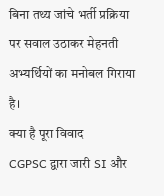बिना तथ्य जांचे भर्ती प्रक्रिया पर सवाल उठाकर मेहनती अभ्यर्थियों का मनोबल गिराया है।
क्या है पूरा विवाद
CGPSC द्वारा जारी SI और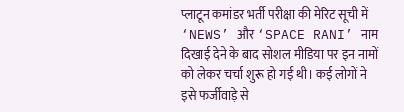प्लाटून कमांडर भर्ती परीक्षा की मेरिट सूची में ‘NEWS’ और ‘SPACE RANI’ नाम दिखाई देने के बाद सोशल मीडिया पर इन नामों को लेकर चर्चा शुरू हो गई थी। कई लोगों ने इसे फर्जीवाड़े से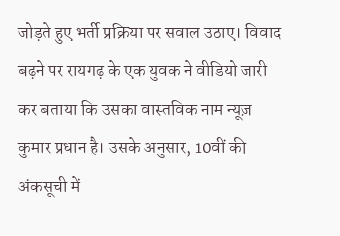जोड़ते हुए भर्ती प्रक्रिया पर सवाल उठाए। विवाद बढ़ने पर रायगढ़ के एक युवक ने वीडियो जारी कर बताया कि उसका वास्तविक नाम न्यूज़ कुमार प्रधान है। उसके अनुसार, 10वीं की अंकसूची में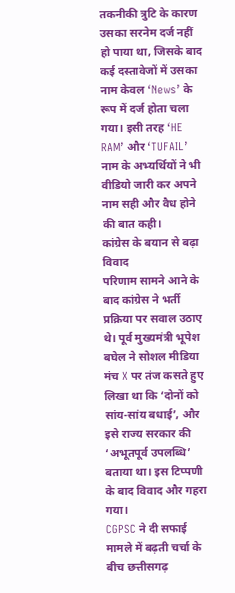तकनीकी त्रुटि के कारण उसका सरनेम दर्ज नहीं हो पाया था, जिसके बाद कई दस्तावेजों में उसका नाम केवल ‘News’ के रूप में दर्ज होता चला गया। इसी तरह ‘HE RAM’ और ‘TUFAIL’ नाम के अभ्यर्थियों ने भी वीडियो जारी कर अपने नाम सही और वैध होने की बात कही।
कांग्रेस के बयान से बढ़ा विवाद
परिणाम सामने आने के बाद कांग्रेस ने भर्ती प्रक्रिया पर सवाल उठाए थे। पूर्व मुख्यमंत्री भूपेश बघेल ने सोशल मीडिया मंच X पर तंज कसते हुए लिखा था कि ‘दोनों को सांय-सांय बधाई’, और इसे राज्य सरकार की ‘अभूतपूर्व उपलब्धि’ बताया था। इस टिप्पणी के बाद विवाद और गहरा गया।
CGPSC ने दी सफाई
मामले में बढ़ती चर्चा के बीच छत्तीसगढ़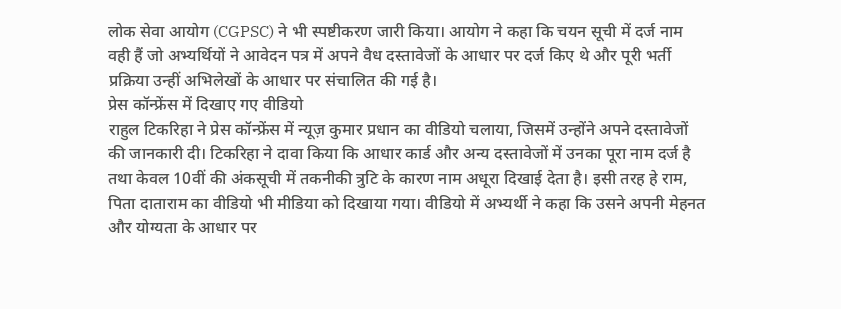लोक सेवा आयोग (CGPSC) ने भी स्पष्टीकरण जारी किया। आयोग ने कहा कि चयन सूची में दर्ज नाम वही हैं जो अभ्यर्थियों ने आवेदन पत्र में अपने वैध दस्तावेजों के आधार पर दर्ज किए थे और पूरी भर्ती प्रक्रिया उन्हीं अभिलेखों के आधार पर संचालित की गई है।
प्रेस कॉन्फ्रेंस में दिखाए गए वीडियो
राहुल टिकरिहा ने प्रेस कॉन्फ्रेंस में न्यूज़ कुमार प्रधान का वीडियो चलाया, जिसमें उन्होंने अपने दस्तावेजों की जानकारी दी। टिकरिहा ने दावा किया कि आधार कार्ड और अन्य दस्तावेजों में उनका पूरा नाम दर्ज है तथा केवल 10वीं की अंकसूची में तकनीकी त्रुटि के कारण नाम अधूरा दिखाई देता है। इसी तरह हे राम, पिता दाताराम का वीडियो भी मीडिया को दिखाया गया। वीडियो में अभ्यर्थी ने कहा कि उसने अपनी मेहनत और योग्यता के आधार पर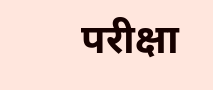परीक्षा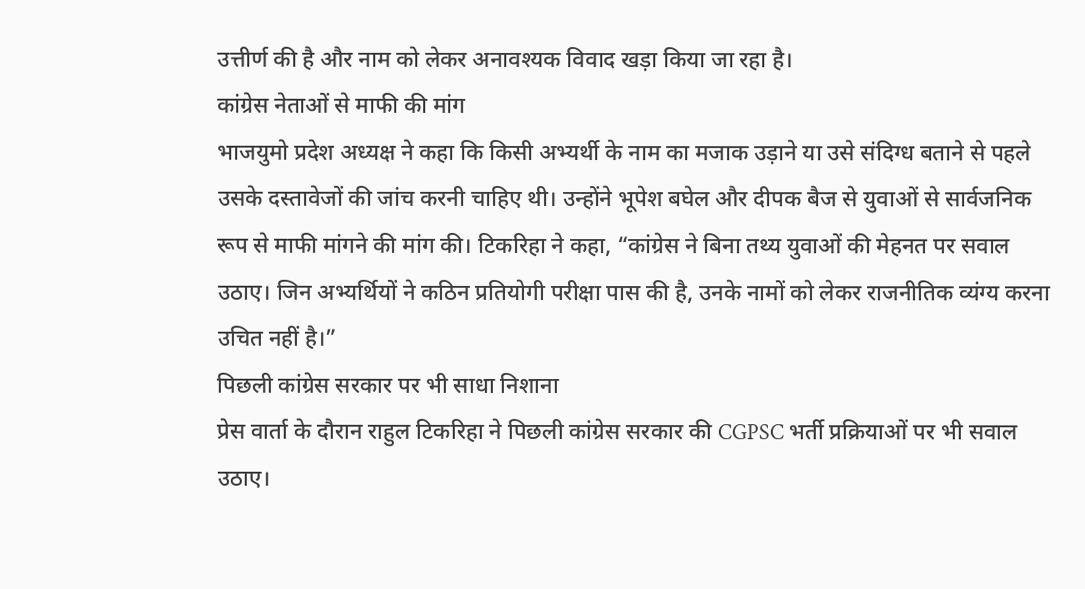उत्तीर्ण की है और नाम को लेकर अनावश्यक विवाद खड़ा किया जा रहा है।
कांग्रेस नेताओं से माफी की मांग
भाजयुमो प्रदेश अध्यक्ष ने कहा कि किसी अभ्यर्थी के नाम का मजाक उड़ाने या उसे संदिग्ध बताने से पहले उसके दस्तावेजों की जांच करनी चाहिए थी। उन्होंने भूपेश बघेल और दीपक बैज से युवाओं से सार्वजनिक रूप से माफी मांगने की मांग की। टिकरिहा ने कहा, “कांग्रेस ने बिना तथ्य युवाओं की मेहनत पर सवाल उठाए। जिन अभ्यर्थियों ने कठिन प्रतियोगी परीक्षा पास की है, उनके नामों को लेकर राजनीतिक व्यंग्य करना उचित नहीं है।”
पिछली कांग्रेस सरकार पर भी साधा निशाना
प्रेस वार्ता के दौरान राहुल टिकरिहा ने पिछली कांग्रेस सरकार की CGPSC भर्ती प्रक्रियाओं पर भी सवाल उठाए।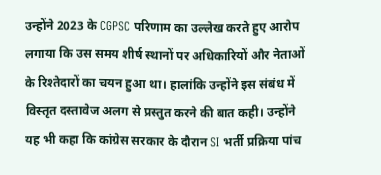उन्होंने 2023 के CGPSC परिणाम का उल्लेख करते हुए आरोप लगाया कि उस समय शीर्ष स्थानों पर अधिकारियों और नेताओं के रिश्तेदारों का चयन हुआ था। हालांकि उन्होंने इस संबंध में विस्तृत दस्तावेज अलग से प्रस्तुत करने की बात कही। उन्होंने यह भी कहा कि कांग्रेस सरकार के दौरान SI भर्ती प्रक्रिया पांच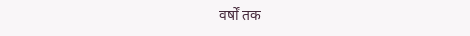वर्षों तक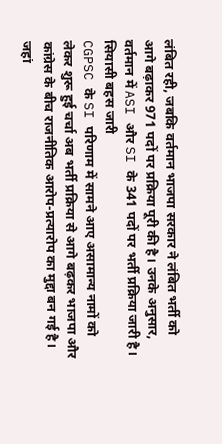लंबित रही, जबकि वर्तमान भाजपा सरकार ने लंबित भर्ती को आगे बढ़ाकर 971 पदों पर प्रक्रिया पूरी की है। उनके अनुसार, वर्तमान में ASI और SI के 341 पदों पर भर्ती प्रक्रिया जारी है।
सियासी बहस जारी
CGPSC के SI परिणाम में सामने आए असामान्य नामों को लेकर शुरू हुई चर्चा अब भर्ती प्रक्रिया से आगे बढ़कर भाजपा और कांग्रेस के बीच राजनीतिक आरोप-प्रत्यारोप का मुद्दा बन गई है। जहां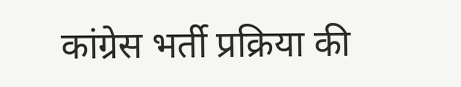कांग्रेस भर्ती प्रक्रिया की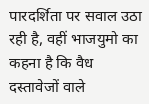पारदर्शिता पर सवाल उठा रही है, वहीं भाजयुमो का कहना है कि वैध दस्तावेजों वाले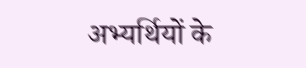अभ्यर्थियों के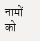नामों को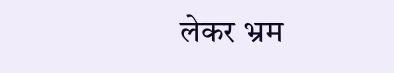लेकर भ्रम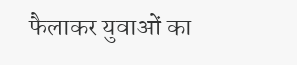फैलाकर युवाओं का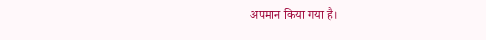अपमान किया गया है।